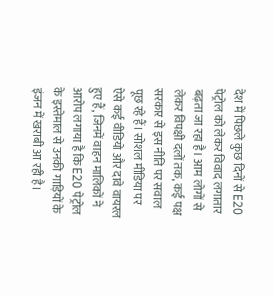देश में पिछले कुछ दिनों से E20 पेट्रोल को लेकर विवाद लगातार बढ़ता जा रहा है। आम लोगों से लेकर विपक्षी दलों तक, कई पक्ष सरकार से इस नीति पर सवाल पूछ रहे हैं। सोशल मीडिया पर ऐसे कई वीडियो और दावे वायरल हुए हैं, जिनमें वाहन मालिकों ने आरोप लगाया है कि E20 पेट्रोल के इस्तेमाल से उनकी गाड़ियों के इंजन में खराबी आ रही है।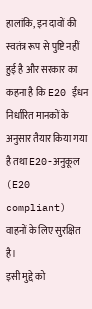हालांकि, इन दावों की स्वतंत्र रूप से पुष्टि नहीं हुई है और सरकार का कहना है कि E20 ईंधन निर्धारित मानकों के अनुसार तैयार किया गया है तथा E20-अनुकूल (E20 compliant) वाहनों के लिए सुरक्षित है।
इसी मुद्दे को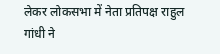लेकर लोकसभा में नेता प्रतिपक्ष राहुल गांधी ने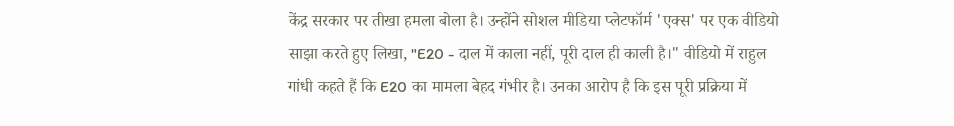केंद्र सरकार पर तीखा हमला बोला है। उन्होंने सोशल मीडिया प्लेटफॉर्म 'एक्स' पर एक वीडियो साझा करते हुए लिखा, "E20 - दाल में काला नहीं, पूरी दाल ही काली है।" वीडियो में राहुल गांधी कहते हैं कि E20 का मामला बेहद गंभीर है। उनका आरोप है कि इस पूरी प्रक्रिया में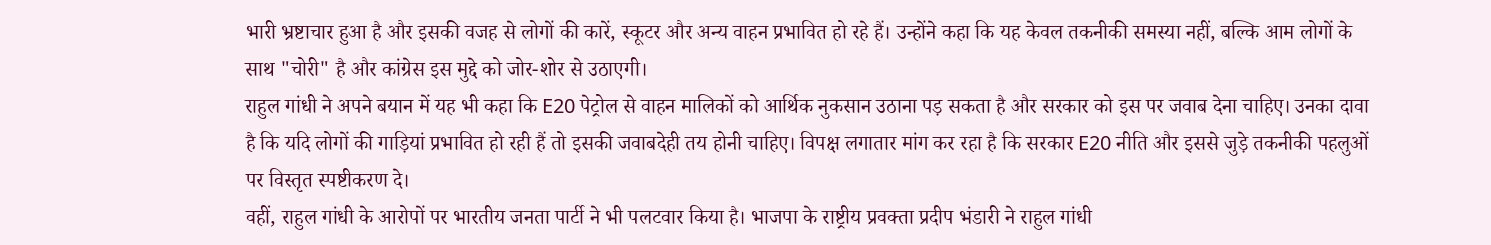भारी भ्रष्टाचार हुआ है और इसकी वजह से लोगों की कारें, स्कूटर और अन्य वाहन प्रभावित हो रहे हैं। उन्होंने कहा कि यह केवल तकनीकी समस्या नहीं, बल्कि आम लोगों के साथ "चोरी" है और कांग्रेस इस मुद्दे को जोर-शोर से उठाएगी।
राहुल गांधी ने अपने बयान में यह भी कहा कि E20 पेट्रोल से वाहन मालिकों को आर्थिक नुकसान उठाना पड़ सकता है और सरकार को इस पर जवाब देना चाहिए। उनका दावा है कि यदि लोगों की गाड़ियां प्रभावित हो रही हैं तो इसकी जवाबदेही तय होनी चाहिए। विपक्ष लगातार मांग कर रहा है कि सरकार E20 नीति और इससे जुड़े तकनीकी पहलुओं पर विस्तृत स्पष्टीकरण दे।
वहीं, राहुल गांधी के आरोपों पर भारतीय जनता पार्टी ने भी पलटवार किया है। भाजपा के राष्ट्रीय प्रवक्ता प्रदीप भंडारी ने राहुल गांधी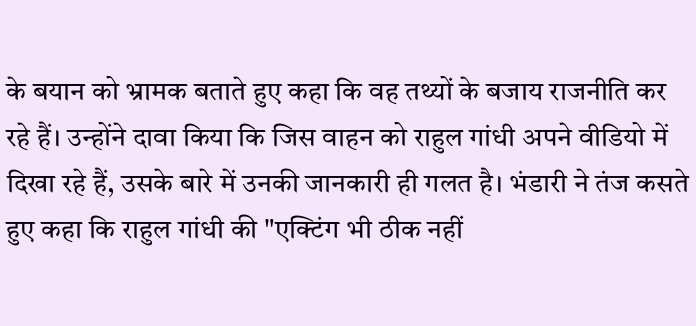के बयान को भ्रामक बताते हुए कहा कि वह तथ्यों के बजाय राजनीति कर रहे हैं। उन्होंने दावा किया कि जिस वाहन को राहुल गांधी अपने वीडियो में दिखा रहे हैं, उसके बारे में उनकी जानकारी ही गलत है। भंडारी ने तंज कसते हुए कहा कि राहुल गांधी की "एक्टिंग भी ठीक नहीं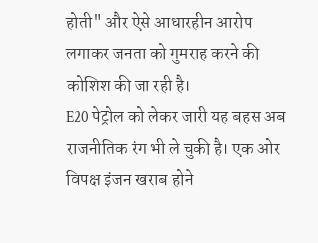होती" और ऐसे आधारहीन आरोप लगाकर जनता को गुमराह करने की कोशिश की जा रही है।
E20 पेट्रोल को लेकर जारी यह बहस अब राजनीतिक रंग भी ले चुकी है। एक ओर विपक्ष इंजन खराब होने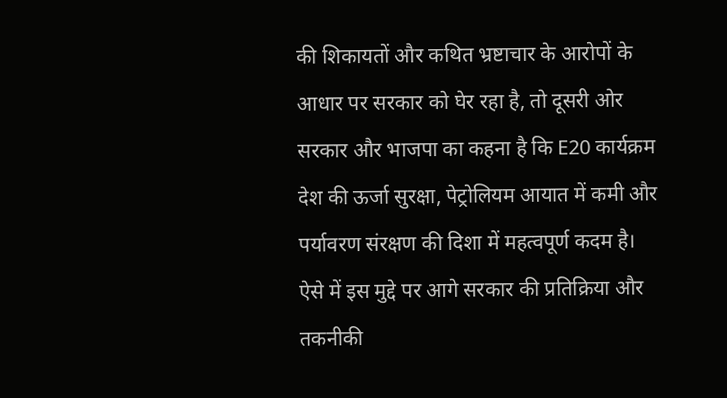की शिकायतों और कथित भ्रष्टाचार के आरोपों के आधार पर सरकार को घेर रहा है, तो दूसरी ओर सरकार और भाजपा का कहना है कि E20 कार्यक्रम देश की ऊर्जा सुरक्षा, पेट्रोलियम आयात में कमी और पर्यावरण संरक्षण की दिशा में महत्वपूर्ण कदम है। ऐसे में इस मुद्दे पर आगे सरकार की प्रतिक्रिया और तकनीकी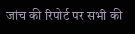जांच की रिपोर्ट पर सभी की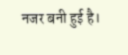नजर बनी हुई है।